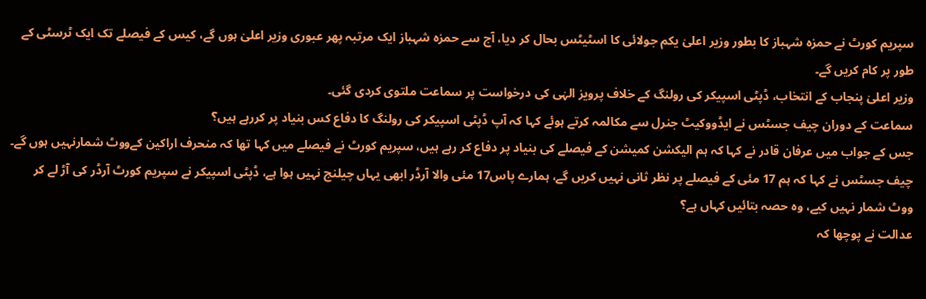سپریم کورٹ نے حمزہ شہباز کا بطور وزیر اعلیٰ یکم جولائی کا اسٹیٹس بحال کر دیا، آج سے حمزہ شہباز ایک مرتبہ پھر عبوری وزیر اعلیٰ ہوں گے، کیس کے فیصلے تک ایک ٹرسٹی کے طور پر کام کریں گے۔
وزیر اعلیٰ پنجاب کے انتخاب، ڈپٹی اسپیکر کی رولنگ کے خلاف پرویز الہٰی کی درخواست پر سماعت ملتوی کردی گئی۔
سماعت کے دوران چیف جسٹس نے ایڈووکیٹ جنرل سے مکالمہ کرتے ہوئے کہا کہ آپ ڈپٹی اسپیکر کی رولنگ کا دفاع کس بنیاد پر کررہے ہیں؟
جس کے جواب میں عرفان قادر نے کہا کہ ہم الیکشن کمیشن کے فیصلے کی بنیاد پر دفاع کر رہے ہیں، سپریم کورٹ نے فیصلے میں کہا تھا کہ منحرف اراکین کےووٹ شمارنہیں ہوں گے۔
چیف جسٹس نے کہا کہ ہم 17 مئی کے فیصلے پر نظر ثانی نہیں کریں گے، ہمارے پاس17 مئی والا آرڈر ابھی یہاں چیلنج نہیں ہوا ہے، ڈپٹی اسپیکر نے سپریم کورٹ آرڈر کی آڑ لے کر ووٹ شمار نہیں کیے، وہ حصہ بتائیں کہاں ہے؟
عدالت نے پوچھا کہ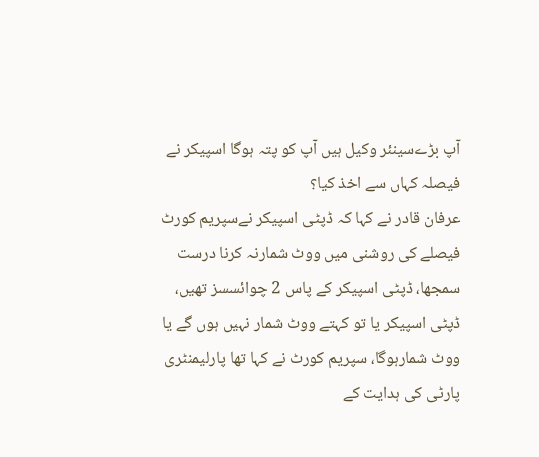آپ بڑےسینئر وکیل ہیں آپ کو پتہ ہوگا اسپیکر نے فیصلہ کہاں سے اخذ کیا؟
عرفان قادر نے کہا کہ ڈپٹی اسپیکر نےسپریم کورٹ فیصلے کی روشنی میں ووٹ شمارنہ کرنا درست سمجھا، ڈپٹی اسپیکر کے پاس 2 چوائسسز تھیں، ڈپٹی اسپیکر یا تو کہتے ووٹ شمار نہیں ہوں گے یا ووٹ شمارہوگا، سپریم کورٹ نے کہا تھا پارلیمنٹری پارٹی کی ہدایت کے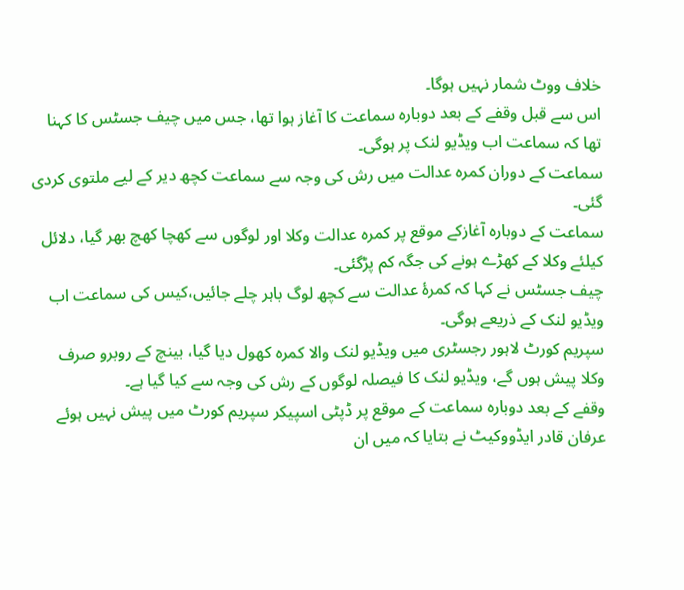خلاف ووٹ شمار نہیں ہوگا۔
اس سے قبل وقفے کے بعد دوبارہ سماعت کا آغاز ہوا تھا، جس میں چیف جسٹس کا کہنا تھا کہ سماعت اب ویڈیو لنک پر ہوگی۔
سماعت کے دوران کمرہ عدالت میں رش کی وجہ سے سماعت کچھ دیر کے لیے ملتوی کردی گئی۔
سماعت کے دوبارہ آغازکے موقع پر کمرہ عدالت وکلا اور لوگوں سے کھچا کھچ بھر گیا، دلائل کیلئے وکلا کے کھڑے ہونے کی جگہ کم پڑگئی۔
چیف جسٹس نے کہا کہ کمرۂ عدالت سے کچھ لوگ باہر چلے جائیں،کیس کی سماعت اب ویڈیو لنک کے ذریعے ہوگی۔
سپریم کورٹ لاہور رجسٹری میں ویڈیو لنک والا کمرہ کھول دیا گیا، بینچ کے روبرو صرف وکلا پیش ہوں گے، ویڈیو لنک کا فیصلہ لوگوں کے رش کی وجہ سے کیا گیا ہے۔
وقفے کے بعد دوبارہ سماعت کے موقع پر ڈپٹی اسپیکر سپریم کورٹ میں پیش نہیں ہوئے عرفان قادر ایڈووکیٹ نے بتایا کہ میں ان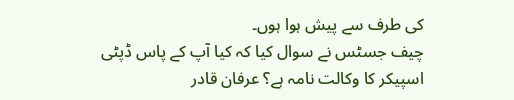کی طرف سے پیش ہوا ہوں۔
چیف جسٹس نے سوال کیا کہ کیا آپ کے پاس ڈپٹی اسپیکر کا وکالت نامہ ہے؟ عرفان قادر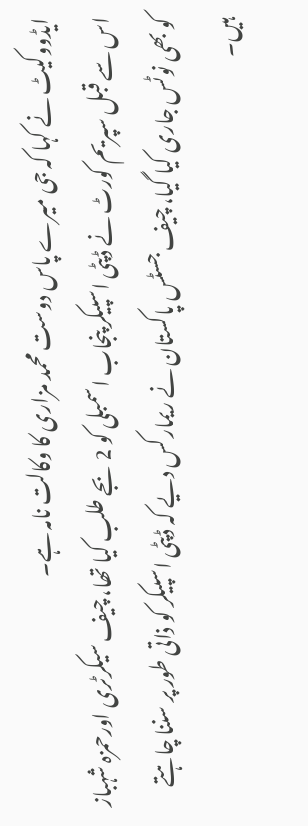ایڈووکیٹ نے کہا کہ جی میرے پاس دوست محمد مزاری کا وکالت نامہ ہے۔
اس سے قبل سپریم کورٹ نے ڈپٹی اسپیکر پنجاب اسمبلی کو 2 بجے طلب کیا تھا، چیف سیکرٹری اورحمزہ شہباز کو بھی نوٹس جاری کیا گیا، چیف جسٹس پاکستان نے ریمارکس دیے کہ ڈپٹی اسپیکر کو ذاتی طور پر سننا چاہتے ہیں۔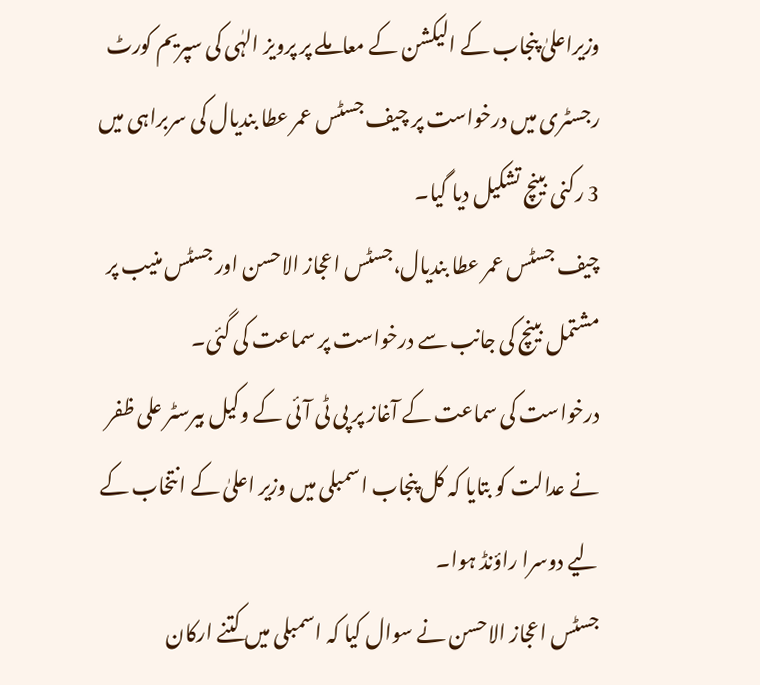وزیراعلیٰ پنجاب کے الیکشن کے معاملے پر پرویز الہٰی کی سپریم کورٹ رجسٹری میں درخواست پر چیف جسٹس عمر عطا بندیال کی سربراہی میں 3 رکنی بینچ تشکیل دیا گیا۔
چیف جسٹس عمر عطا بندیال،جسٹس اعجاز الاحسن اور جسٹس منیب پر مشتمل بینچ کی جانب سے درخواست پر سماعت کی گئی۔
درخواست کی سماعت کے آغاز پر پی ٹی آئی کے وکیل بیرسٹر علی ظفر نے عدالت کو بتایا کہ کل پنجاب اسمبلی میں وزیر اعلیٰ کے انتخاب کے لیے دوسرا راؤنڈ ہوا۔
جسٹس اعجاز الاحسن نے سوال کیا کہ اسمبلی میں کتنے ارکان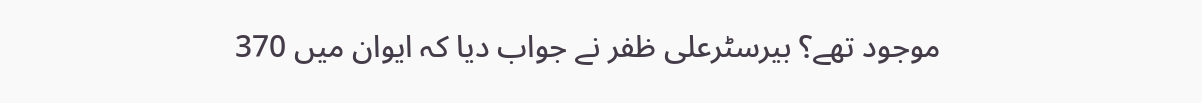موجود تھے؟ بیرسٹرعلی ظفر نے جواب دیا کہ ایوان میں 370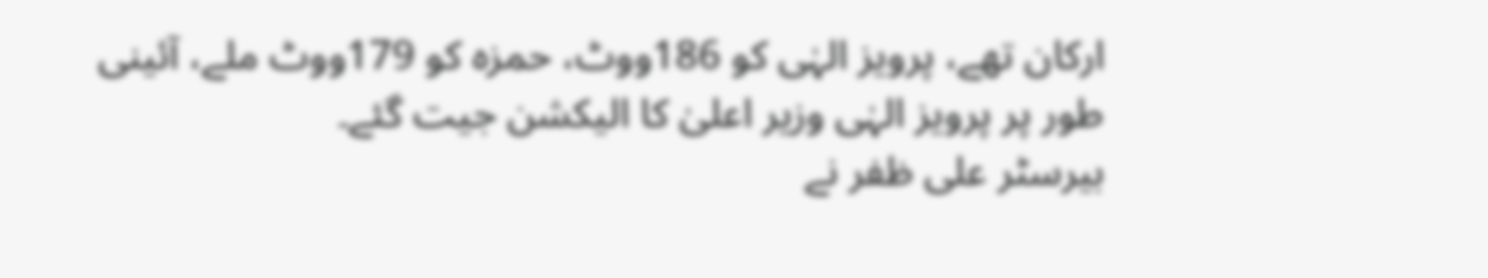ارکان تھے، پرویز الہٰی کو 186ووٹ، حمزہ کو 179ووٹ ملے، آئینی طور پر پرویز الہٰی وزیر اعلیٰ کا الیکشن جیت گئے۔
بیرسٹر علی ظفر نے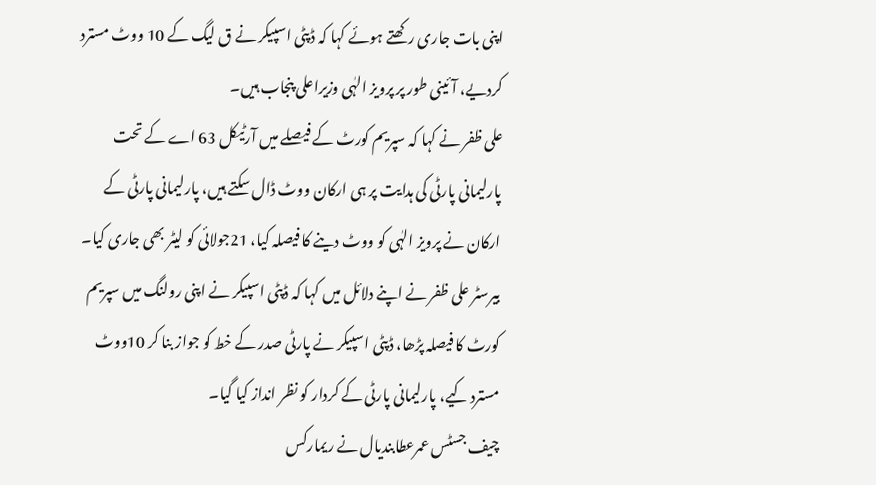اپنی بات جاری رکھتے ہوئے کہا کہ ڈپٹی اسپیکر نے ق لیگ کے 10 ووٹ مسترد کردیے، آئینی طور پر پرویز الہٰی وزیراعلی پنجاب ہیں۔
علی ظفر نے کہا کہ سپریم کورٹ کے فیصلے میں آرٹیکل 63 اے کے تحت پارلیمانی پارٹی کی ہدایت پر ہی ارکان ووٹ ڈال سکتے ہیں، پارلیمانی پارٹی کے ارکان نے پرویز الہٰی کو ووٹ دینے کا فیصلہ کیا، 21جولائی کو لیٹر بھی جاری کیا۔
بیرسٹر علی ظفر نے اپنے دلائل میں کہا کہ ڈپٹی اسپیکر نے اپنی رولنگ میں سپریم کورٹ کا فیصلہ پڑھا، ڈپٹی اسپیکر نے پارٹی صدر کے خط کو جواز بنا کر 10ووٹ مسترد کیے، پارلیمانی پارٹی کے کردار کو نظر انداز کیا گیا۔
چیف جسٹس عمرعطابندیال نے ریمارکس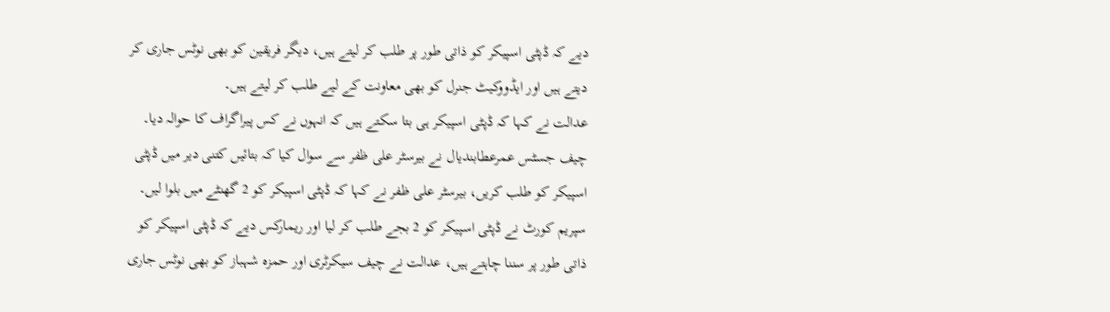دیے کہ ڈپٹی اسپیکر کو ذاتی طور پر طلب کر لیتے ہیں، دیگر فریقین کو بھی نوٹس جاری کر دیتے ہیں اور ایڈووکیٹ جنرل کو بھی معاونت کے لیے طلب کر لیتے ہیں۔
عدالت نے کہا کہ ڈپٹی اسپیکر ہی بتا سکتے ہیں کہ انہوں نے کس پیراگراف کا حوالہ دیا۔
چیف جسٹس عمرعطابندیال نے بیرسٹر علی ظفر سے سوال کیا کہ بتائیں کتنی دیر میں ڈپٹی اسپیکر کو طلب کریں، بیرسٹر علی ظفر نے کہا کہ ڈپٹی اسپیکر کو 2 گھنٹے میں بلوا لیں۔
سپریم کورٹ نے ڈپٹی اسپیکر کو 2 بجے طلب کر لیا اور ریمارکس دیے کہ ڈپٹی اسپیکر کو ذاتی طور پر سننا چاہتے ہیں، عدالت نے چیف سیکرٹری اور حمزہ شہباز کو بھی نوٹس جاری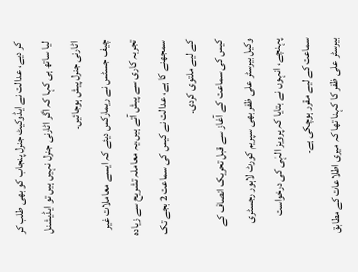کر دیے، عدالت نے ایڈوکیٹ جنرل پنجاب کو بھی طلب کر لیا ساتھ ہی کہا کہ اگر اٹارنی جنرل نہیں ہیں تو ایڈیشنل اٹارنی جنرل پیش ہوجائیں۔
چیف جسٹس نے ریمارکس دیئے کہ ایسے معاملات غیر تجربہ کاری سے پیش آتے ہیں،یہ معاملہ تشریح سے زیادہ سمجھنے کا ہے، عدالت نے کیس کی سماعت 2 بجے تک کے لیے ملتوی کردی۔
کیس کی سماعت کے آغاز سے قبل تحریک انصاف کے وکیل بیرسٹر علی ظفر بھی سپریم کورٹ لاہور رجسٹری پہنچے، انہوں نے بتایا کہ پرویز الہٰی کی درخواست سماعت کے لیے مقرر ہوچکی ہے۔
بیرسٹر علی ظفر کا کہنا تھا کہ میری اطلاعات کے مطابق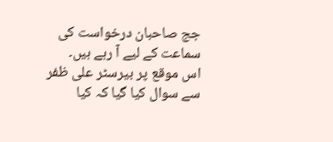جج صاحبان درخواست کی سماعت کے لیے آ رہے ہیں۔
اس موقع پر بیرسٹر علی ظفر سے سوال کیا گیا کہ کیا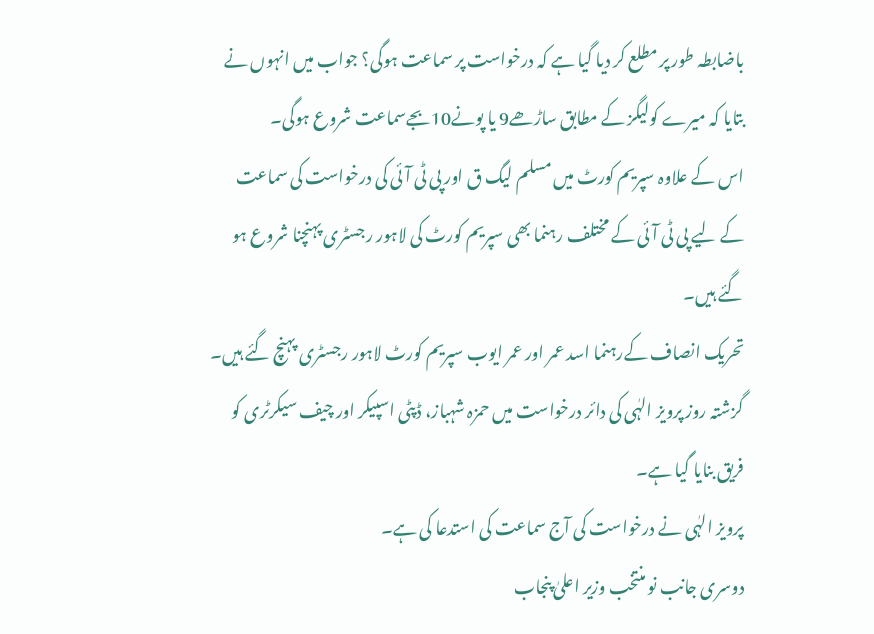باضابطہ طور پر مطلع کر دیا گیا ہے کہ درخواست پر سماعت ہوگی؟ جواب میں انہوں نے بتایا کہ میرے کولیگز کے مطابق ساڑھے9 یا پونے10بجےسماعت شروع ہوگی۔
اس کے علاوہ سپریم کورٹ میں مسلم لیگ ق اور پی ٹی آئی کی درخواست کی سماعت کے لیے پی ٹی آئی کے مختلف رہنما بھی سپریم کورٹ کی لاہور رجسٹری پہنچنا شروع ہو گئے ہیں۔
تحریک انصاف کےرہنما اسد عمر اور عمر ایوب سپریم کورٹ لاہور رجسٹری پہنچ گئے ہیں۔
گزشتہ روز پرویز الہٰی کی دائر درخواست میں حمزہ شہباز، ڈپٹی اسپیکر اور چیف سیکرٹری کو فریق بنایا گیا ہے۔
پرویز الہٰی نے درخواست کی آج سماعت کی استدعا کی ہے۔
دوسری جانب نو منتخب وزیر اعلیٰ پنجاب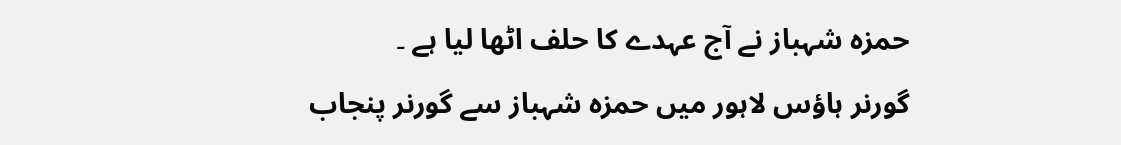حمزہ شہباز نے آج عہدے کا حلف اٹھا لیا ہے ۔
گورنر ہاؤس لاہور میں حمزہ شہباز سے گورنر پنجاب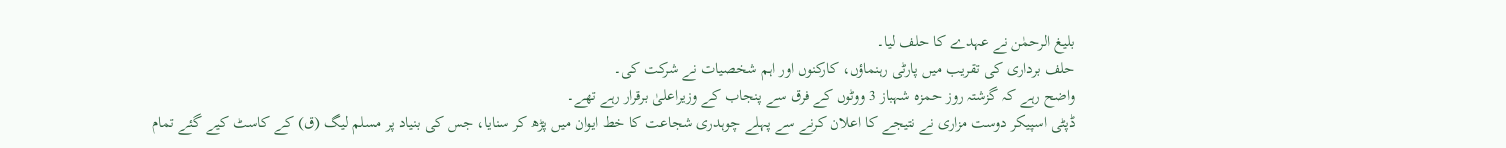بلیغ الرحمٰن نے عہدے کا حلف لیا۔
حلف برداری کی تقریب میں پارٹی رہنماؤں، کارکنوں اور اہم شخصیات نے شرکت کی۔
واضح رہے کہ گزشتہ روز حمزہ شہباز 3 ووٹوں کے فرق سے پنجاب کے وزیراعلیٰ برقرار رہے تھے۔
ڈپٹی اسپیکر دوست مزاری نے نتیجے کا اعلان کرنے سے پہلے چوہدری شجاعت کا خط ایوان میں پڑھ کر سنایا، جس کی بنیاد پر مسلم لیگ (ق) کے کاسٹ کیے گئے تمام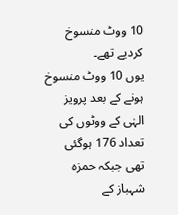10 ووٹ منسوخ کردیے تھے۔
یوں 10 ووٹ منسوخ ہونے کے بعد پرویز الہٰی کے ووٹوں کی تعداد 176 ہوگئی تھی جبکہ حمزہ شہباز کے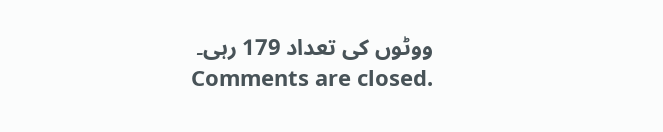ووٹوں کی تعداد 179 رہی۔
Comments are closed.